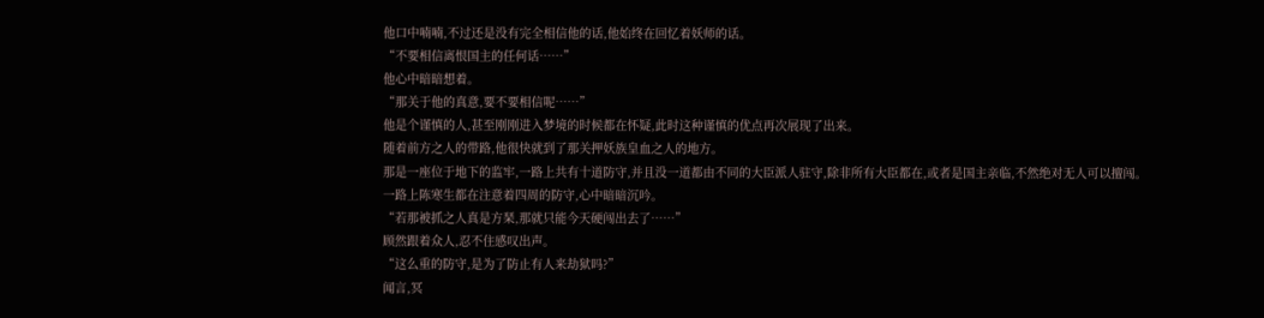他口中喃喃,不过还是没有完全相信他的话,他始终在回忆着妖师的话。
“不要相信离恨国主的任何话……”
他心中暗暗想着。
“那关于他的真意,要不要相信呢……”
他是个谨慎的人,甚至刚刚进入梦境的时候都在怀疑,此时这种谨慎的优点再次展现了出来。
随着前方之人的带路,他很快就到了那关押妖族皇血之人的地方。
那是一座位于地下的监牢,一路上共有十道防守,并且没一道都由不同的大臣派人驻守,除非所有大臣都在,或者是国主亲临,不然绝对无人可以擅闯。
一路上陈寒生都在注意着四周的防守,心中暗暗沉吟。
“若那被抓之人真是方琹,那就只能今天硬闯出去了……”
顾然跟着众人,忍不住感叹出声。
“这么重的防守,是为了防止有人来劫狱吗?”
闻言,冥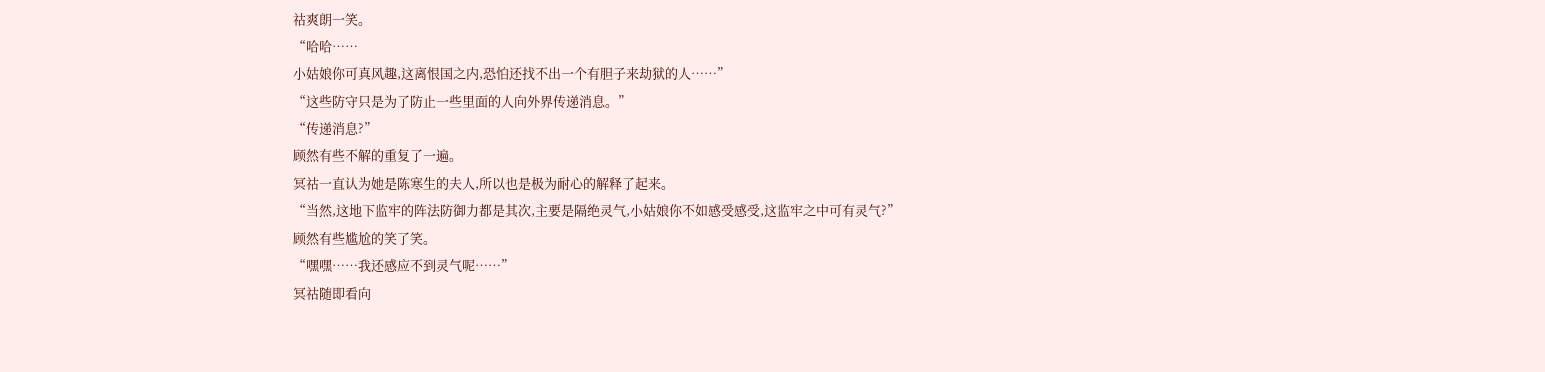祜爽朗一笑。
“哈哈……
小姑娘你可真风趣,这离恨国之内,恐怕还找不出一个有胆子来劫狱的人……”
“这些防守只是为了防止一些里面的人向外界传递消息。”
“传递消息?”
顾然有些不解的重复了一遍。
冥祜一直认为她是陈寒生的夫人,所以也是极为耐心的解释了起来。
“当然,这地下监牢的阵法防御力都是其次,主要是隔绝灵气,小姑娘你不如感受感受,这监牢之中可有灵气?”
顾然有些尴尬的笑了笑。
“嘿嘿……我还感应不到灵气呢……”
冥祜随即看向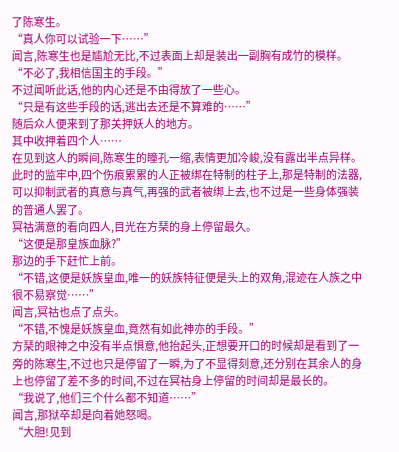了陈寒生。
“真人你可以试验一下……”
闻言,陈寒生也是尴尬无比,不过表面上却是装出一副胸有成竹的模样。
“不必了,我相信国主的手段。”
不过闻听此话,他的内心还是不由得放了一些心。
“只是有这些手段的话,逃出去还是不算难的……”
随后众人便来到了那关押妖人的地方。
其中收押着四个人……
在见到这人的瞬间,陈寒生的瞳孔一缩,表情更加冷峻,没有露出半点异样。
此时的监牢中,四个伤痕累累的人正被绑在特制的柱子上,那是特制的法器,可以抑制武者的真意与真气,再强的武者被绑上去,也不过是一些身体强装的普通人罢了。
冥祜满意的看向四人,目光在方琹的身上停留最久。
“这便是那皇族血脉?”
那边的手下赶忙上前。
“不错,这便是妖族皇血,唯一的妖族特征便是头上的双角,混迹在人族之中很不易察觉……”
闻言,冥祜也点了点头。
“不错,不愧是妖族皇血,竟然有如此神亦的手段。”
方琹的眼神之中没有半点惧意,他抬起头,正想要开口的时候却是看到了一旁的陈寒生,不过也只是停留了一瞬,为了不显得刻意,还分别在其余人的身上也停留了差不多的时间,不过在冥祜身上停留的时间却是最长的。
“我说了,他们三个什么都不知道……”
闻言,那狱卒却是向着她怒喝。
“大胆!见到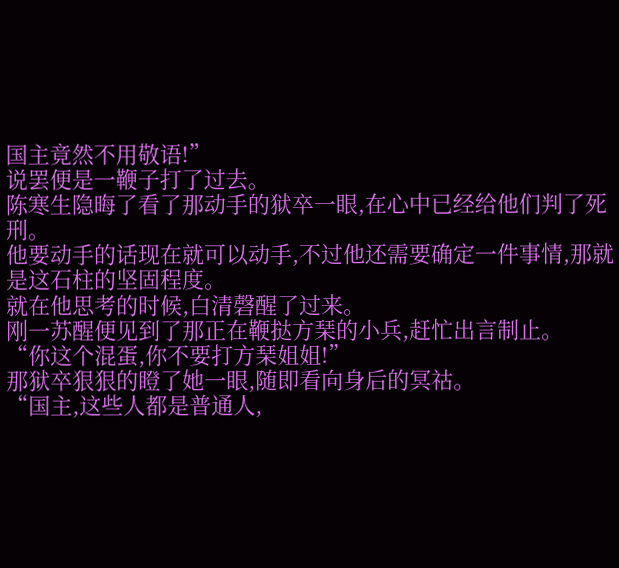国主竟然不用敬语!”
说罢便是一鞭子打了过去。
陈寒生隐晦了看了那动手的狱卒一眼,在心中已经给他们判了死刑。
他要动手的话现在就可以动手,不过他还需要确定一件事情,那就是这石柱的坚固程度。
就在他思考的时候,白清磬醒了过来。
刚一苏醒便见到了那正在鞭挞方琹的小兵,赶忙出言制止。
“你这个混蛋,你不要打方琹姐姐!”
那狱卒狠狠的瞪了她一眼,随即看向身后的冥祜。
“国主,这些人都是普通人,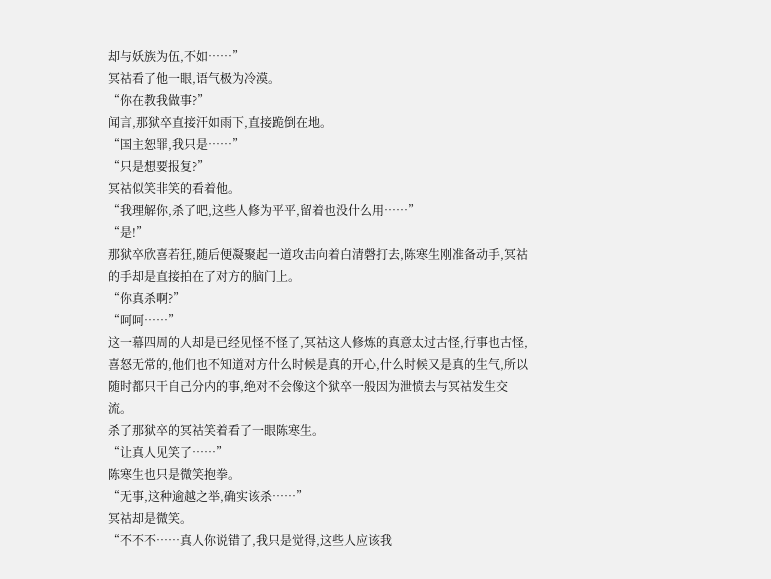却与妖族为伍,不如……”
冥祜看了他一眼,语气极为冷漠。
“你在教我做事?”
闻言,那狱卒直接汗如雨下,直接跪倒在地。
“国主恕罪,我只是……”
“只是想要报复?”
冥祜似笑非笑的看着他。
“我理解你,杀了吧,这些人修为平平,留着也没什么用……”
“是!”
那狱卒欣喜若狂,随后便凝聚起一道攻击向着白清磬打去,陈寒生刚准备动手,冥祜的手却是直接拍在了对方的脑门上。
“你真杀啊?”
“呵呵……”
这一幕四周的人却是已经见怪不怪了,冥祜这人修炼的真意太过古怪,行事也古怪,喜怒无常的,他们也不知道对方什么时候是真的开心,什么时候又是真的生气,所以随时都只干自己分内的事,绝对不会像这个狱卒一般因为泄愤去与冥祜发生交流。
杀了那狱卒的冥祜笑着看了一眼陈寒生。
“让真人见笑了……”
陈寒生也只是微笑抱拳。
“无事,这种逾越之举,确实该杀……”
冥祜却是微笑。
“不不不……真人你说错了,我只是觉得,这些人应该我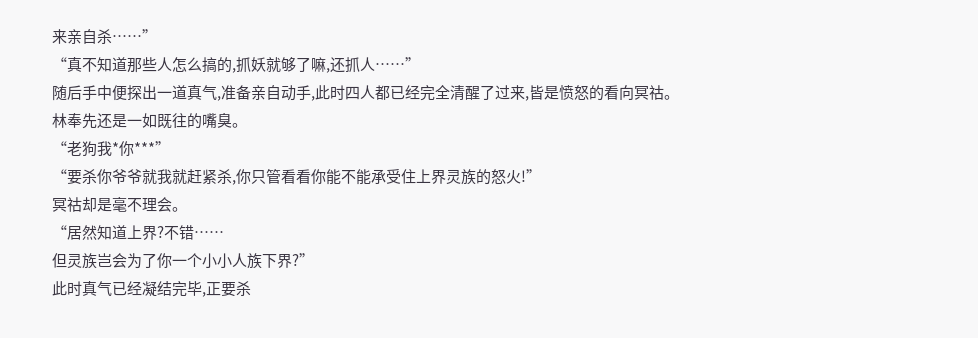来亲自杀……”
“真不知道那些人怎么搞的,抓妖就够了嘛,还抓人……”
随后手中便探出一道真气,准备亲自动手,此时四人都已经完全清醒了过来,皆是愤怒的看向冥祜。
林奉先还是一如既往的嘴臭。
“老狗我*你***”
“要杀你爷爷就我就赶紧杀,你只管看看你能不能承受住上界灵族的怒火!”
冥祜却是毫不理会。
“居然知道上界?不错……
但灵族岂会为了你一个小小人族下界?”
此时真气已经凝结完毕,正要杀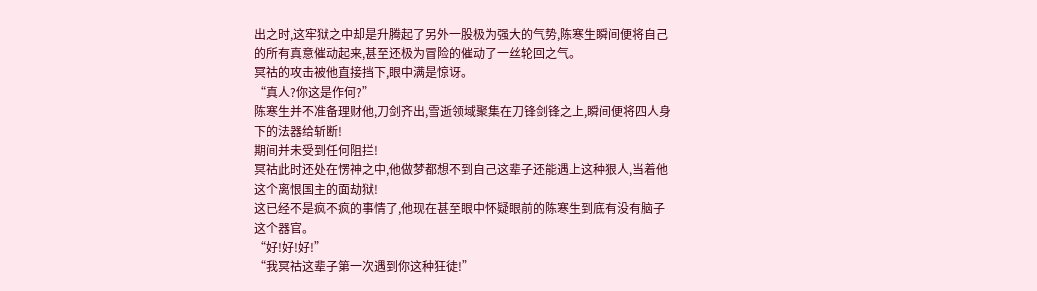出之时,这牢狱之中却是升腾起了另外一股极为强大的气势,陈寒生瞬间便将自己的所有真意催动起来,甚至还极为冒险的催动了一丝轮回之气。
冥祜的攻击被他直接挡下,眼中满是惊讶。
“真人?你这是作何?”
陈寒生并不准备理财他,刀剑齐出,雪逝领域聚集在刀锋剑锋之上,瞬间便将四人身下的法器给斩断!
期间并未受到任何阻拦!
冥祜此时还处在愣神之中,他做梦都想不到自己这辈子还能遇上这种狠人,当着他这个离恨国主的面劫狱!
这已经不是疯不疯的事情了,他现在甚至眼中怀疑眼前的陈寒生到底有没有脑子这个器官。
“好!好!好!”
“我冥祜这辈子第一次遇到你这种狂徒!”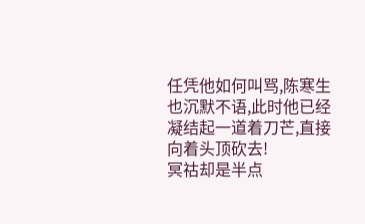任凭他如何叫骂,陈寒生也沉默不语,此时他已经凝结起一道着刀芒,直接向着头顶砍去!
冥祜却是半点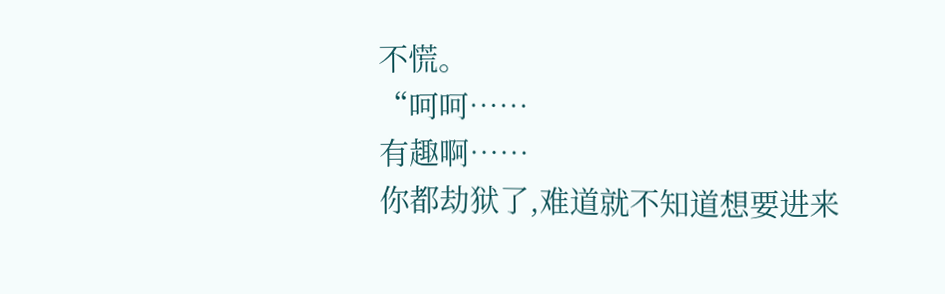不慌。
“呵呵……
有趣啊……
你都劫狱了,难道就不知道想要进来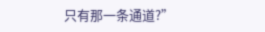只有那一条通道?”